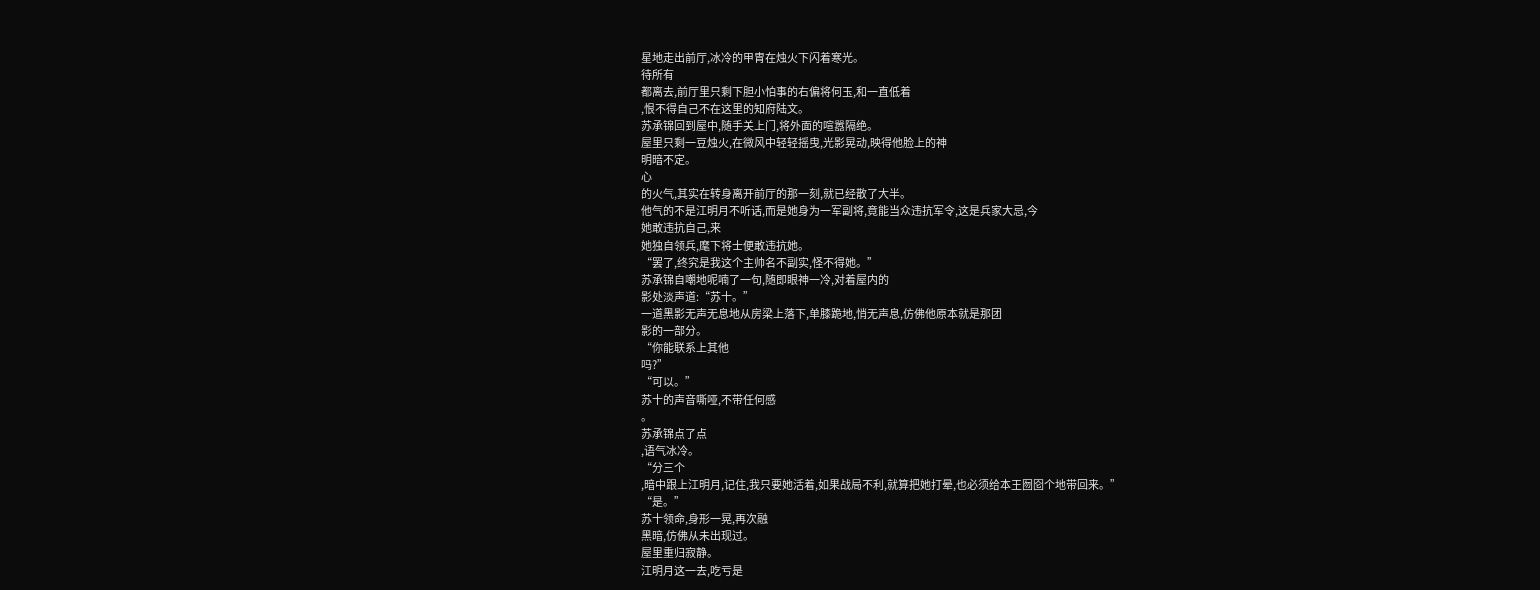星地走出前厅,冰冷的甲胄在烛火下闪着寒光。
待所有
都离去,前厅里只剩下胆小怕事的右偏将何玉,和一直低着
,恨不得自己不在这里的知府陆文。
苏承锦回到屋中,随手关上门,将外面的喧嚣隔绝。
屋里只剩一豆烛火,在微风中轻轻摇曳,光影晃动,映得他脸上的神
明暗不定。
心
的火气,其实在转身离开前厅的那一刻,就已经散了大半。
他气的不是江明月不听话,而是她身为一军副将,竟能当众违抗军令,这是兵家大忌,今
她敢违抗自己,来
她独自领兵,麾下将士便敢违抗她。
“罢了,终究是我这个主帅名不副实,怪不得她。”
苏承锦自嘲地呢喃了一句,随即眼神一冷,对着屋内的
影处淡声道:“苏十。”
一道黑影无声无息地从房梁上落下,单膝跪地,悄无声息,仿佛他原本就是那团
影的一部分。
“你能联系上其他
吗?”
“可以。”
苏十的声音嘶哑,不带任何感
。
苏承锦点了点
,语气冰冷。
“分三个
,暗中跟上江明月,记住,我只要她活着,如果战局不利,就算把她打晕,也必须给本王囫囵个地带回来。”
“是。”
苏十领命,身形一晃,再次融
黑暗,仿佛从未出现过。
屋里重归寂静。
江明月这一去,吃亏是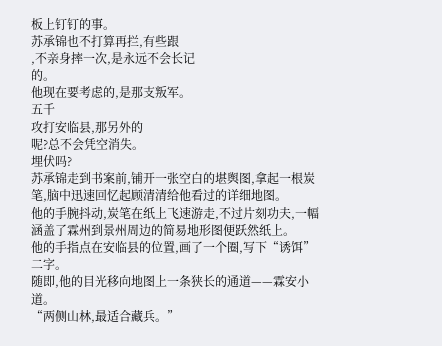板上钉钉的事。
苏承锦也不打算再拦,有些跟
,不亲身摔一次,是永远不会长记
的。
他现在要考虑的,是那支叛军。
五千
攻打安临县,那另外的
呢?总不会凭空消失。
埋伏吗?
苏承锦走到书案前,铺开一张空白的堪舆图,拿起一根炭笔,脑中迅速回忆起顾清清给他看过的详细地图。
他的手腕抖动,炭笔在纸上飞速游走,不过片刻功夫,一幅涵盖了霖州到景州周边的简易地形图便跃然纸上。
他的手指点在安临县的位置,画了一个圈,写下“诱饵”二字。
随即,他的目光移向地图上一条狭长的通道——霖安小道。
“两侧山林,最适合藏兵。”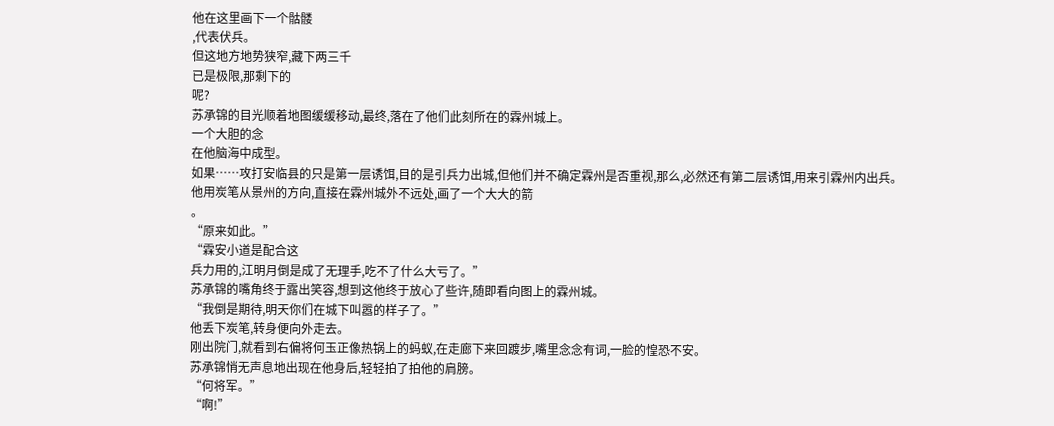他在这里画下一个骷髅
,代表伏兵。
但这地方地势狭窄,藏下两三千
已是极限,那剩下的
呢?
苏承锦的目光顺着地图缓缓移动,最终,落在了他们此刻所在的霖州城上。
一个大胆的念
在他脑海中成型。
如果……攻打安临县的只是第一层诱饵,目的是引兵力出城,但他们并不确定霖州是否重视,那么,必然还有第二层诱饵,用来引霖州内出兵。
他用炭笔从景州的方向,直接在霖州城外不远处,画了一个大大的箭
。
“原来如此。”
“霖安小道是配合这
兵力用的,江明月倒是成了无理手,吃不了什么大亏了。”
苏承锦的嘴角终于露出笑容,想到这他终于放心了些许,随即看向图上的霖州城。
“我倒是期待,明天你们在城下叫嚣的样子了。”
他丢下炭笔,转身便向外走去。
刚出院门,就看到右偏将何玉正像热锅上的蚂蚁,在走廊下来回踱步,嘴里念念有词,一脸的惶恐不安。
苏承锦悄无声息地出现在他身后,轻轻拍了拍他的肩膀。
“何将军。”
“啊!”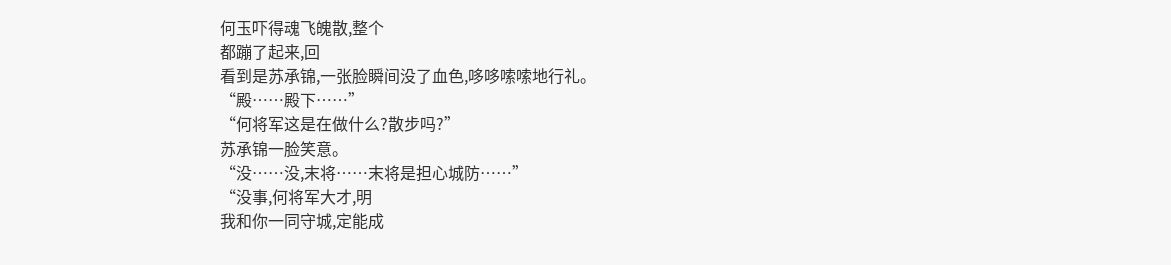何玉吓得魂飞魄散,整个
都蹦了起来,回
看到是苏承锦,一张脸瞬间没了血色,哆哆嗦嗦地行礼。
“殿……殿下……”
“何将军这是在做什么?散步吗?”
苏承锦一脸笑意。
“没……没,末将……末将是担心城防……”
“没事,何将军大才,明
我和你一同守城,定能成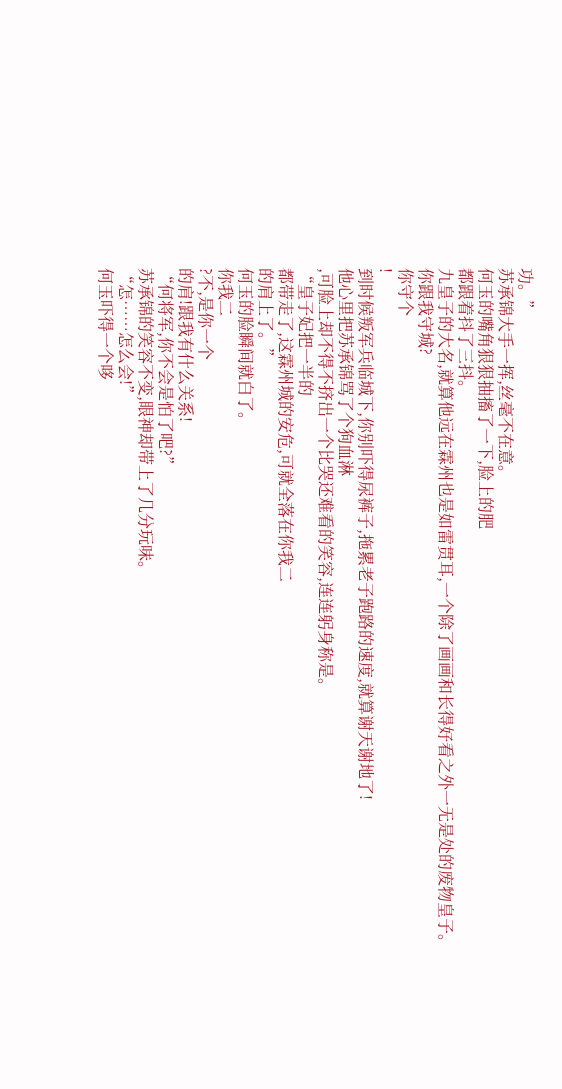功。”
苏承锦大手一挥,丝毫不在意。
何玉的嘴角狠狠抽搐了一下,脸上的肥
都跟着抖了三抖。
九皇子的大名,就算他远在霖州也是如雷贯耳,一个除了画画和长得好看之外一无是处的废物皇子。
你跟我守城?
你守个
!
到时候叛军兵临城下,你别吓得尿裤子,拖累老子跑路的速度,就算谢天谢地了!
他心里把苏承锦骂了个狗血淋
,可脸上却不得不挤出一个比哭还难看的笑容,连连躬身称是。
“皇子妃把一半的
都带走了,这霖州城的安危,可就全落在你我二
的肩上了。”
何玉的脸瞬间就白了。
你我二
?不,是你一个
的肩!跟我有什么关系!
“何将军,你不会是怕了吧?”
苏承锦的笑容不变,眼神却带上了几分玩味。
“怎……怎么会!”
何玉吓得一个哆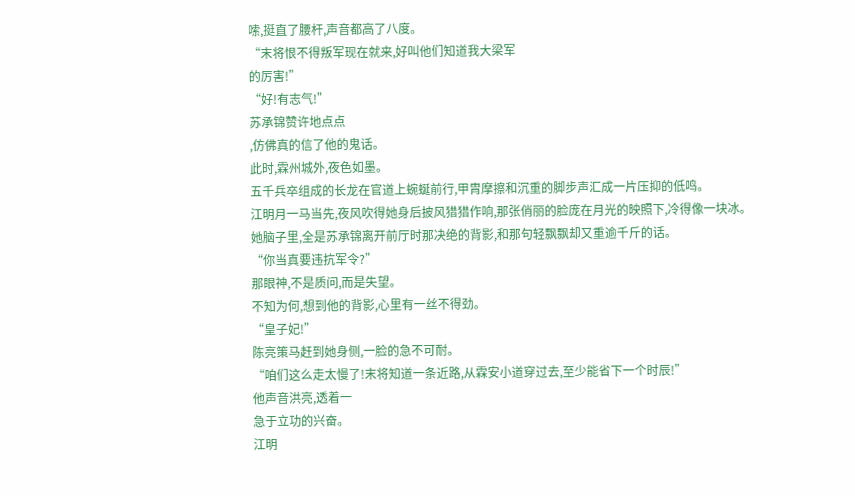嗦,挺直了腰杆,声音都高了八度。
“末将恨不得叛军现在就来,好叫他们知道我大梁军
的厉害!”
“好!有志气!”
苏承锦赞许地点点
,仿佛真的信了他的鬼话。
此时,霖州城外,夜色如墨。
五千兵卒组成的长龙在官道上蜿蜒前行,甲胄摩擦和沉重的脚步声汇成一片压抑的低鸣。
江明月一马当先,夜风吹得她身后披风猎猎作响,那张俏丽的脸庞在月光的映照下,冷得像一块冰。
她脑子里,全是苏承锦离开前厅时那决绝的背影,和那句轻飘飘却又重逾千斤的话。
“你当真要违抗军令?”
那眼神,不是质问,而是失望。
不知为何,想到他的背影,心里有一丝不得劲。
“皇子妃!”
陈亮策马赶到她身侧,一脸的急不可耐。
“咱们这么走太慢了!末将知道一条近路,从霖安小道穿过去,至少能省下一个时辰!”
他声音洪亮,透着一
急于立功的兴奋。
江明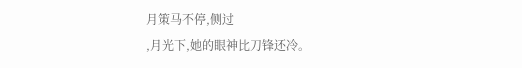月策马不停,侧过
,月光下,她的眼神比刀锋还冷。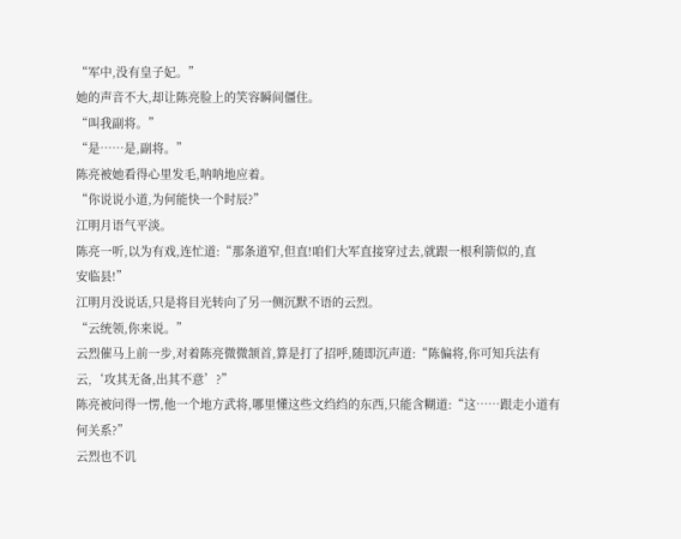“军中,没有皇子妃。”
她的声音不大,却让陈亮脸上的笑容瞬间僵住。
“叫我副将。”
“是……是,副将。”
陈亮被她看得心里发毛,呐呐地应着。
“你说说小道,为何能快一个时辰?”
江明月语气平淡。
陈亮一听,以为有戏,连忙道:“那条道窄,但直!咱们大军直接穿过去,就跟一根利箭似的,直
安临县!”
江明月没说话,只是将目光转向了另一侧沉默不语的云烈。
“云统领,你来说。”
云烈催马上前一步,对着陈亮微微颔首,算是打了招呼,随即沉声道:“陈偏将,你可知兵法有云,‘攻其无备,出其不意’?”
陈亮被问得一愣,他一个地方武将,哪里懂这些文绉绉的东西,只能含糊道:“这……跟走小道有何关系?”
云烈也不讥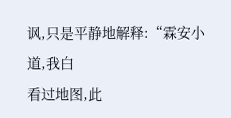讽,只是平静地解释:“霖安小道,我白
看过地图,此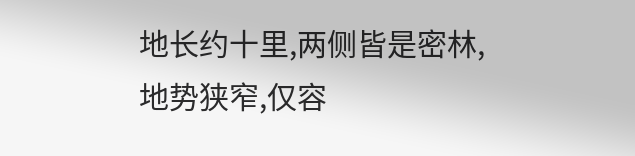地长约十里,两侧皆是密林,地势狭窄,仅容